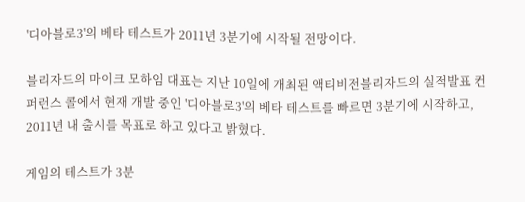'디아블로3'의 베타 테스트가 2011년 3분기에 시작될 전망이다.

블리자드의 마이크 모하임 대표는 지난 10일에 개최된 액티비전블리자드의 실적발표 컨퍼런스 콜에서 현재 개발 중인 '디아블로3'의 베타 테스트를 빠르면 3분기에 시작하고, 2011년 내 출시를 목표로 하고 있다고 밝혔다.

게임의 테스트가 3분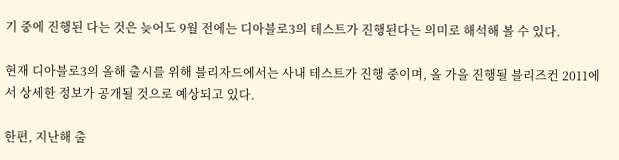기 중에 진행된 다는 것은 늦어도 9월 전에는 디아블로3의 테스트가 진행된다는 의미로 해석해 볼 수 있다.

현재 디아블로3의 올해 출시를 위해 블리자드에서는 사내 테스트가 진행 중이며, 올 가을 진행될 블리즈컨 2011에서 상세한 정보가 공개될 것으로 예상되고 있다.

한편, 지난해 출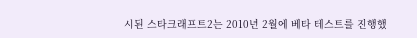시된 스타크래프트2는 2010년 2월에 베타 테스트를 진행했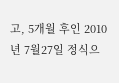고, 5개월 후인 2010년 7월27일 정식으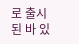로 출시된 바 있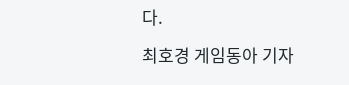다.

최호경 게임동아 기자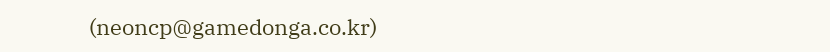(neoncp@gamedonga.co.kr)